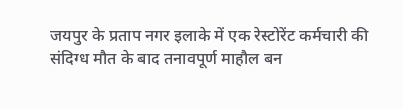जयपुर के प्रताप नगर इलाके में एक रेस्टोरेंट कर्मचारी की संदिग्ध मौत के बाद तनावपूर्ण माहौल बन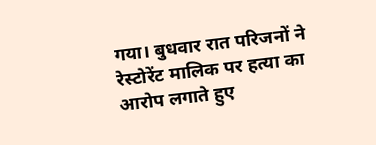गया। बुधवार रात परिजनों ने रेस्टोरेंट मालिक पर हत्या का आरोप लगाते हुए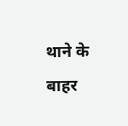थाने के बाहर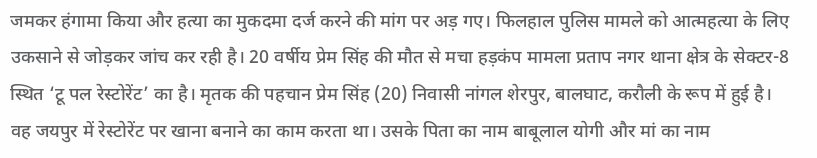जमकर हंगामा किया और हत्या का मुकदमा दर्ज करने की मांग पर अड़ गए। फिलहाल पुलिस मामले को आत्महत्या के लिए उकसाने से जोड़कर जांच कर रही है। 20 वर्षीय प्रेम सिंह की मौत से मचा हड़कंप मामला प्रताप नगर थाना क्षेत्र के सेक्टर-8 स्थित ‘टू पल रेस्टोरेंट’ का है। मृतक की पहचान प्रेम सिंह (20) निवासी नांगल शेरपुर, बालघाट, करौली के रूप में हुई है। वह जयपुर में रेस्टोरेंट पर खाना बनाने का काम करता था। उसके पिता का नाम बाबूलाल योगी और मां का नाम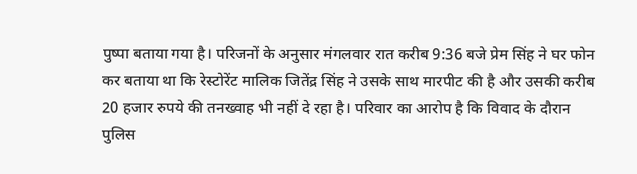पुष्पा बताया गया है। परिजनों के अनुसार मंगलवार रात करीब 9:36 बजे प्रेम सिंह ने घर फोन कर बताया था कि रेस्टोरेंट मालिक जितेंद्र सिंह ने उसके साथ मारपीट की है और उसकी करीब 20 हजार रुपये की तनख्वाह भी नहीं दे रहा है। परिवार का आरोप है कि विवाद के दौरान पुलिस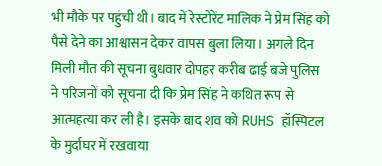भी मौके पर पहुंची थी। बाद में रेस्टोरेंट मालिक ने प्रेम सिंह को पैसे देने का आश्वासन देकर वापस बुला लिया। अगले दिन मिली मौत की सूचना बुधवार दोपहर करीब ढाई बजे पुलिस ने परिजनों को सूचना दी कि प्रेम सिंह ने कथित रूप से आत्महत्या कर ली है। इसके बाद शव को RUHS हॉस्पिटल के मुर्दाघर में रखवाया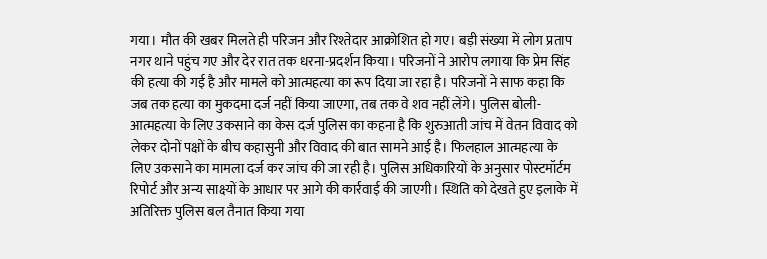गया। मौत की खबर मिलते ही परिजन और रिश्तेदार आक्रोशित हो गए। बड़ी संख्या में लोग प्रताप नगर थाने पहुंच गए और देर रात तक धरना-प्रदर्शन किया। परिजनों ने आरोप लगाया कि प्रेम सिंह की हत्या की गई है और मामले को आत्महत्या का रूप दिया जा रहा है। परिजनों ने साफ कहा कि जब तक हत्या का मुकदमा दर्ज नहीं किया जाएगा, तब तक वे शव नहीं लेंगे। पुलिस बोली- आत्महत्या के लिए उकसाने का केस दर्ज पुलिस का कहना है कि शुरुआती जांच में वेतन विवाद को लेकर दोनों पक्षों के बीच कहासुनी और विवाद की बात सामने आई है। फिलहाल आत्महत्या के लिए उकसाने का मामला दर्ज कर जांच की जा रही है। पुलिस अधिकारियों के अनुसार पोस्टमॉर्टम रिपोर्ट और अन्य साक्ष्यों के आधार पर आगे की कार्रवाई की जाएगी। स्थिति को देखते हुए इलाके में अतिरिक्त पुलिस बल तैनात किया गया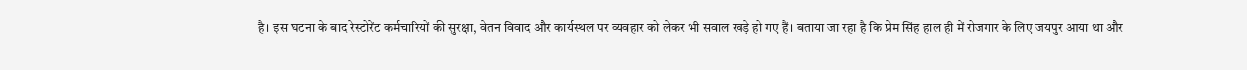है। इस घटना के बाद रेस्टोरेंट कर्मचारियों की सुरक्षा, वेतन विवाद और कार्यस्थल पर व्यवहार को लेकर भी सवाल खड़े हो गए हैं। बताया जा रहा है कि प्रेम सिंह हाल ही में रोजगार के लिए जयपुर आया था और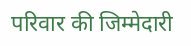परिवार की जिम्मेदारी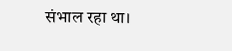संभाल रहा था।